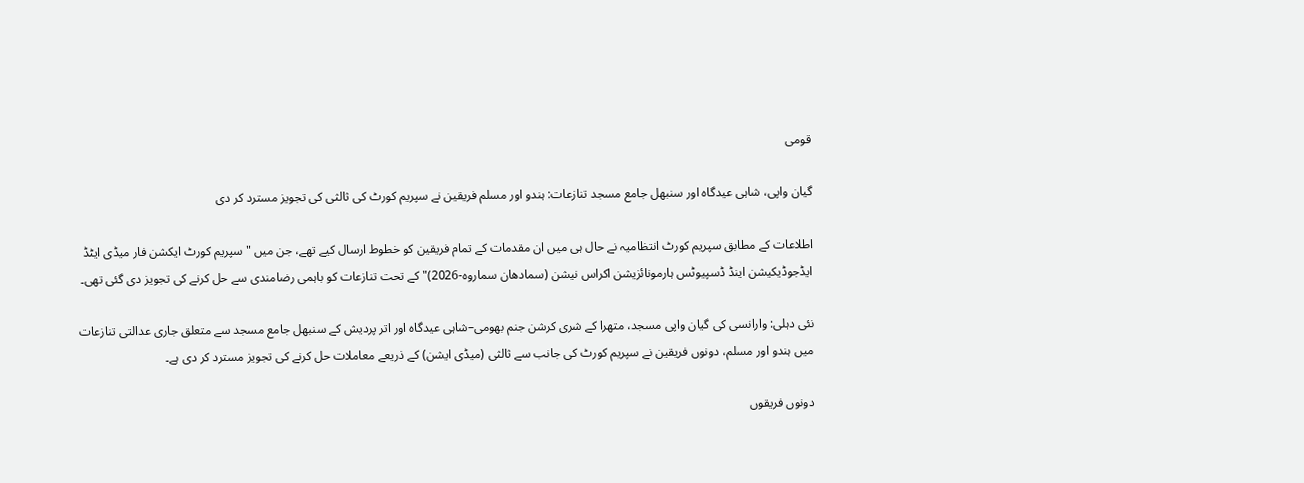قومی

گیان واپی، شاہی عیدگاہ اور سنبھل جامع مسجد تنازعات: ہندو اور مسلم فریقین نے سپریم کورٹ کی ثالثی کی تجویز مسترد کر دی

اطلاعات کے مطابق سپریم کورٹ انتظامیہ نے حال ہی میں ان مقدمات کے تمام فریقین کو خطوط ارسال کیے تھے، جن میں "سپریم کورٹ ایکشن فار میڈی ایٹڈ ایڈجوڈیکیشن اینڈ ڈسپیوٹس ہارمونائزیشن اکراس نیشن (سمادھان سماروہ-2026)" کے تحت تنازعات کو باہمی رضامندی سے حل کرنے کی تجویز دی گئی تھی۔

نئی دہلی: وارانسی کی گیان واپی مسجد، متھرا کے شری کرشن جنم بھومی–شاہی عیدگاہ اور اتر پردیش کے سنبھل جامع مسجد سے متعلق جاری عدالتی تنازعات میں ہندو اور مسلم، دونوں فریقین نے سپریم کورٹ کی جانب سے ثالثی (میڈی ایشن) کے ذریعے معاملات حل کرنے کی تجویز مسترد کر دی ہے۔

دونوں فریقوں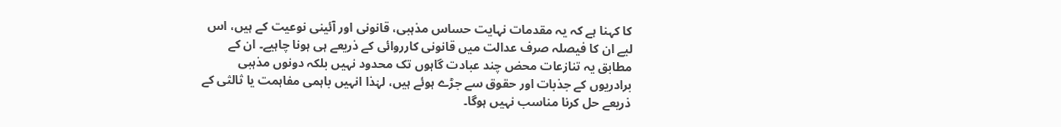کا کہنا ہے کہ یہ مقدمات نہایت حساس مذہبی، قانونی اور آئینی نوعیت کے ہیں، اس لیے ان کا فیصلہ صرف عدالت میں قانونی کارروائی کے ذریعے ہی ہونا چاہیے۔ ان کے مطابق یہ تنازعات محض چند عبادت گاہوں تک محدود نہیں بلکہ دونوں مذہبی برادریوں کے جذبات اور حقوق سے جڑے ہوئے ہیں، لہٰذا انہیں باہمی مفاہمت یا ثالثی کے ذریعے حل کرنا مناسب نہیں ہوگا۔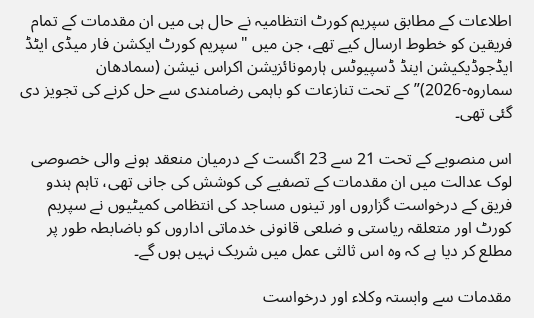اطلاعات کے مطابق سپریم کورٹ انتظامیہ نے حال ہی میں ان مقدمات کے تمام فریقین کو خطوط ارسال کیے تھے، جن میں "سپریم کورٹ ایکشن فار میڈی ایٹڈ ایڈجوڈیکیشن اینڈ ڈسپیوٹس ہارمونائزیشن اکراس نیشن (سمادھان سماروہ-2026)” کے تحت تنازعات کو باہمی رضامندی سے حل کرنے کی تجویز دی گئی تھی۔

اس منصوبے کے تحت 21 سے 23 اگست کے درمیان منعقد ہونے والی خصوصی لوک عدالت میں ان مقدمات کے تصفیے کی کوشش کی جانی تھی، تاہم ہندو فریق کے درخواست گزاروں اور تینوں مساجد کی انتظامی کمیٹیوں نے سپریم کورٹ اور متعلقہ ریاستی و ضلعی قانونی خدماتی اداروں کو باضابطہ طور پر مطلع کر دیا ہے کہ وہ اس ثالثی عمل میں شریک نہیں ہوں گے۔

مقدمات سے وابستہ وکلاء اور درخواست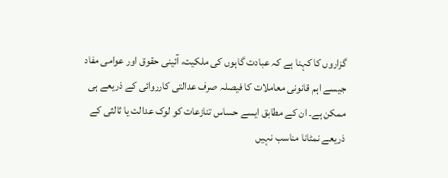گزاروں کا کہنا ہے کہ عبادت گاہوں کی ملکیت، آئینی حقوق اور عوامی مفاد جیسے اہم قانونی معاملات کا فیصلہ صرف عدالتی کارروائی کے ذریعے ہی ممکن ہے۔ ان کے مطابق ایسے حساس تنازعات کو لوک عدالت یا ثالثی کے ذریعے نمٹانا مناسب نہیں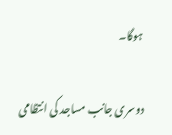ہوگا۔

دوسری جانب مساجد کی انتظامی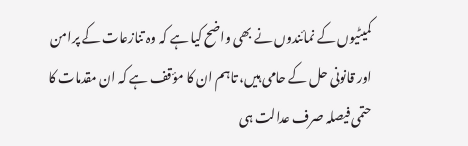کمیٹیوں کے نمائندوں نے بھی واضح کیا ہے کہ وہ تنازعات کے پرامن اور قانونی حل کے حامی ہیں، تاہم ان کا مؤقف ہے کہ ان مقدمات کا حتمی فیصلہ صرف عدالت ہی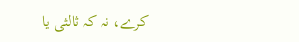کرے، نہ کہ ثالثی یا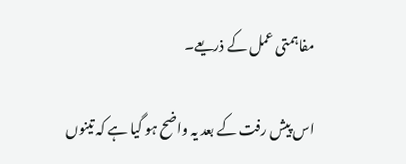مفاہمتی عمل کے ذریعے۔

اس پیش رفت کے بعد یہ واضح ہو گیا ہے کہ تینوں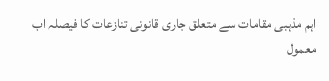اہم مذہبی مقامات سے متعلق جاری قانونی تنازعات کا فیصلہ اب معمول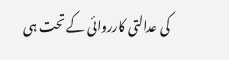کی عدالتی کارروائی کے تحت ہی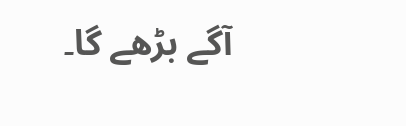آگے بڑھے گا۔